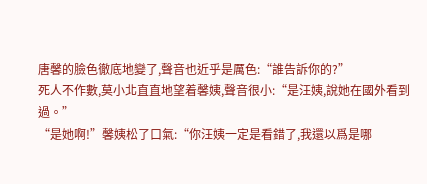唐馨的臉色徹底地變了,聲音也近乎是厲色:“誰告訴你的?”
死人不作數,莫小北直直地望着馨姨,聲音很小:“是汪姨,說她在國外看到過。”
“是她啊!”馨姨松了口氣:“你汪姨一定是看錯了,我還以爲是哪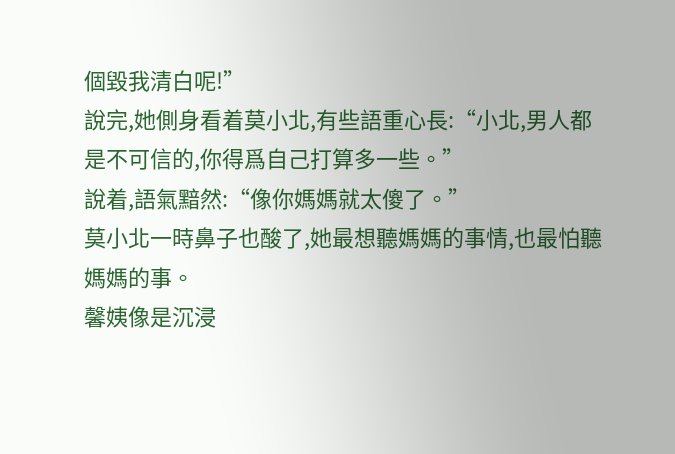個毀我清白呢!”
說完,她側身看着莫小北,有些語重心長:“小北,男人都是不可信的,你得爲自己打算多一些。”
說着,語氣黯然:“像你媽媽就太傻了。”
莫小北一時鼻子也酸了,她最想聽媽媽的事情,也最怕聽媽媽的事。
馨姨像是沉浸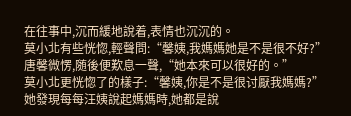在往事中,沉而緩地說着,表情也沉沉的。
莫小北有些恍惚,輕聲問:“馨姨,我媽媽她是不是很不好?”
唐馨微愣,随後便歎息一聲,“她本來可以很好的。”
莫小北更恍惚了的樣子:“馨姨,你是不是很讨厭我媽媽?”
她發現每每汪姨說起媽媽時,她都是說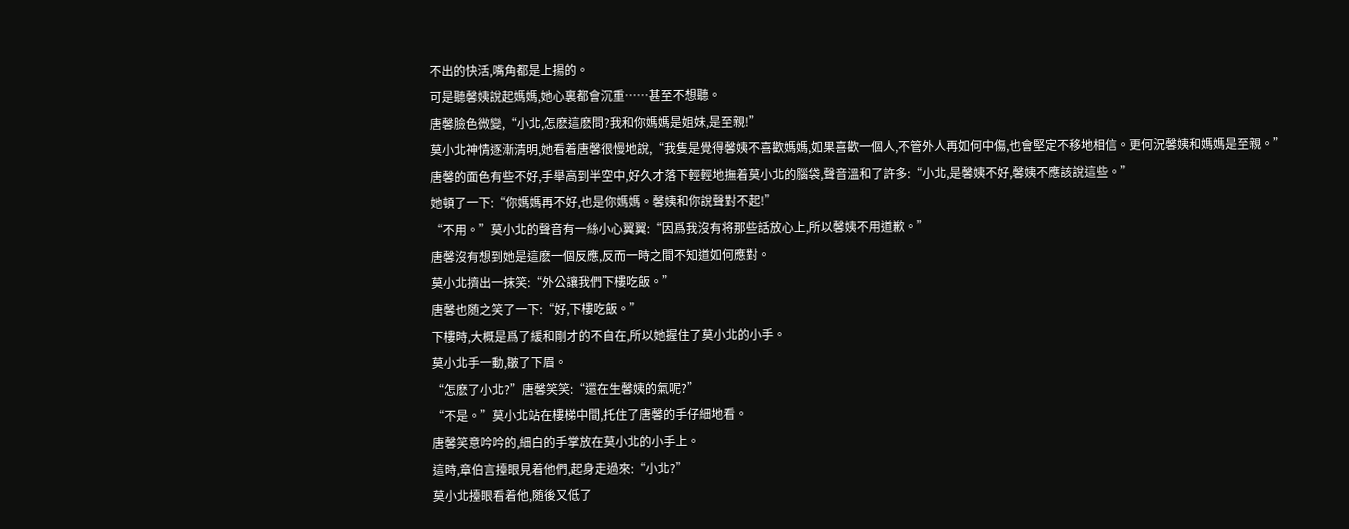不出的快活,嘴角都是上揚的。
可是聽馨姨說起媽媽,她心裏都會沉重……甚至不想聽。
唐馨臉色微變,“小北,怎麽這麽問?我和你媽媽是姐妹,是至親!”
莫小北神情逐漸清明,她看着唐馨很慢地說,“我隻是覺得馨姨不喜歡媽媽,如果喜歡一個人,不管外人再如何中傷,也會堅定不移地相信。更何況馨姨和媽媽是至親。”
唐馨的面色有些不好,手舉高到半空中,好久才落下輕輕地撫着莫小北的腦袋,聲音溫和了許多:“小北,是馨姨不好,馨姨不應該說這些。”
她頓了一下:“你媽媽再不好,也是你媽媽。馨姨和你說聲對不起!”
“不用。”莫小北的聲音有一絲小心翼翼:“因爲我沒有将那些話放心上,所以馨姨不用道歉。”
唐馨沒有想到她是這麽一個反應,反而一時之間不知道如何應對。
莫小北擠出一抹笑:“外公讓我們下樓吃飯。”
唐馨也随之笑了一下:“好,下樓吃飯。”
下樓時,大概是爲了緩和剛才的不自在,所以她握住了莫小北的小手。
莫小北手一動,皺了下眉。
“怎麽了小北?”唐馨笑笑:“還在生馨姨的氣呢?”
“不是。”莫小北站在樓梯中間,托住了唐馨的手仔細地看。
唐馨笑意吟吟的,細白的手掌放在莫小北的小手上。
這時,章伯言擡眼見着他們,起身走過來:“小北?”
莫小北擡眼看着他,随後又低了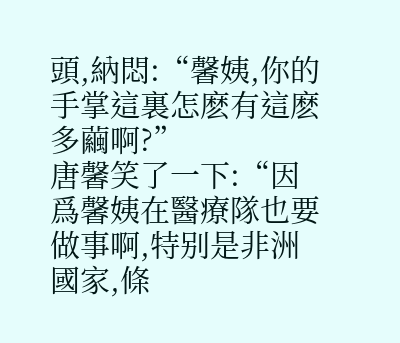頭,納悶:“馨姨,你的手掌這裏怎麽有這麽多繭啊?”
唐馨笑了一下:“因爲馨姨在醫療隊也要做事啊,特别是非洲國家,條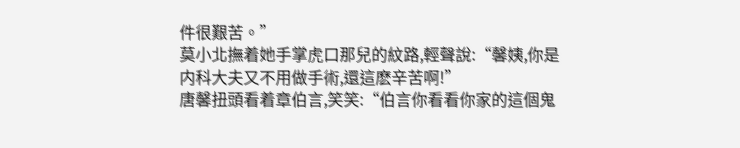件很艱苦。”
莫小北撫着她手掌虎口那兒的紋路,輕聲說:“馨姨,你是内科大夫又不用做手術,還這麽辛苦啊!”
唐馨扭頭看着章伯言,笑笑:“伯言你看看你家的這個鬼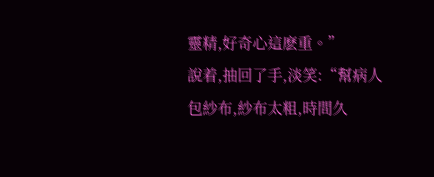靈精,好奇心這麽重。”
說着,抽回了手,淡笑:“幫病人包紗布,紗布太粗,時間久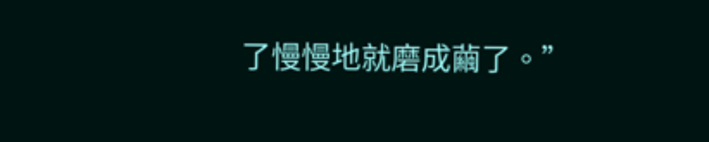了慢慢地就磨成繭了。”